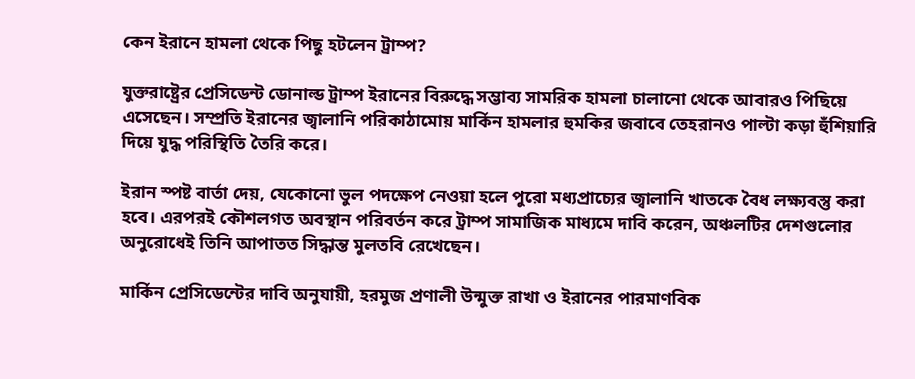কেন ইরানে হামলা থেকে পিছু হটলেন ট্রাম্প?

যুক্তরাষ্ট্রের প্রেসিডেন্ট ডোনাল্ড ট্রাম্প ইরানের বিরুদ্ধে সম্ভাব্য সামরিক হামলা চালানো থেকে আবারও পিছিয়ে এসেছেন। সম্প্রতি ইরানের জ্বালানি পরিকাঠামোয় মার্কিন হামলার হুমকির জবাবে তেহরানও পাল্টা কড়া হুঁশিয়ারি দিয়ে যুদ্ধ পরিস্থিতি তৈরি করে।

ইরান স্পষ্ট বার্তা দেয়, যেকোনো ভুল পদক্ষেপ নেওয়া হলে পুরো মধ্যপ্রাচ্যের জ্বালানি খাতকে বৈধ লক্ষ্যবস্তু করা হবে। এরপরই কৌশলগত অবস্থান পরিবর্তন করে ট্রাম্প সামাজিক মাধ্যমে দাবি করেন, অঞ্চলটির দেশগুলোর অনুরোধেই তিনি আপাতত সিদ্ধান্ত মুলতবি রেখেছেন।

মার্কিন প্রেসিডেন্টের দাবি অনুযায়ী, হরমুজ প্রণালী উন্মুক্ত রাখা ও ইরানের পারমাণবিক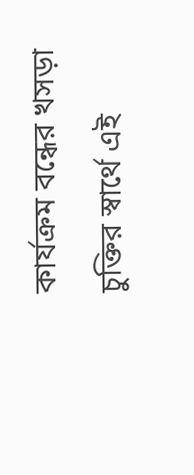কার্যক্রম বন্ধের খসড়া চুক্তির স্বার্থে এই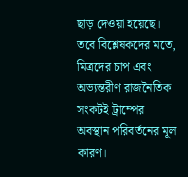ছাড় দেওয়া হয়েছে। তবে বিশ্লেষকদের মতে, মিত্রদের চাপ এবং অভ্যন্তরীণ রাজনৈতিক সংকটই ট্রাম্পের অবস্থান পরিবর্তনের মূল কারণ।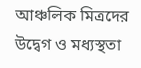আঞ্চলিক মিত্রদের উদ্বেগ ও মধ্যস্থতা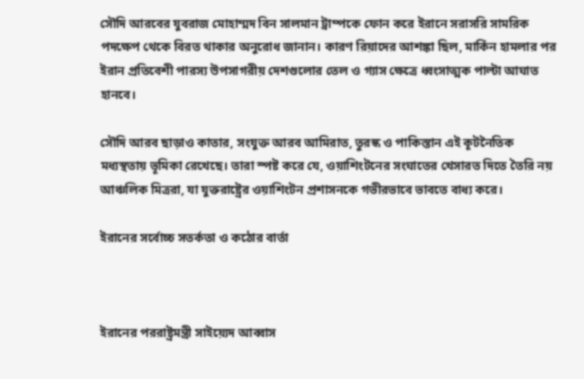সৌদি আরবের যুবরাজ মোহাম্মদ বিন সালমান ট্রাম্পকে ফোন করে ইরানে সরাসরি সামরিক পদক্ষেপ থেকে বিরত থাকার অনুরোধ জানান। কারণ রিয়াদের আশঙ্কা ছিল, মার্কিন হামলার পর ইরান প্রতিবেশী পারস্য উপসাগরীয় দেশগুলোর তেল ও গ্যাস ক্ষেত্রে ধ্বংসাত্মক পাল্টা আঘাত হানবে।

সৌদি আরব ছাড়াও কাতার, সংযুক্ত আরব আমিরাত, তুরস্ক ও পাকিস্তান এই কূটনৈতিক মধ্যস্থতায় ভূমিকা রেখেছে। তারা স্পষ্ট করে যে, ওয়াশিংটনের সংঘাতের খেসারত দিতে তৈরি নয় আঞ্চলিক মিত্ররা, যা যুক্তরাষ্ট্রের ওয়াশিংটন প্রশাসনকে গভীরভাবে ভাবতে বাধ্য করে।

ইরানের সর্বোচ্চ সতর্কতা ও কঠোর বার্তা



ইরানের পররাষ্ট্রমন্ত্রী সাইয়্যেদ আব্বাস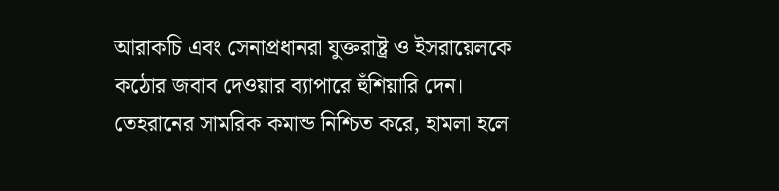আরাকচি এবং সেনাপ্রধানরা যুক্তরাষ্ট্র ও ইসরায়েলকে কঠোর জবাব দেওয়ার ব্যাপারে হুঁশিয়ারি দেন। তেহরানের সামরিক কমান্ড নিশ্চিত করে, হামলা হলে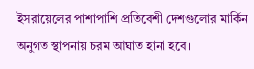ইসরায়েলের পাশাপাশি প্রতিবেশী দেশগুলোর মার্কিন অনুগত স্থাপনায় চরম আঘাত হানা হবে।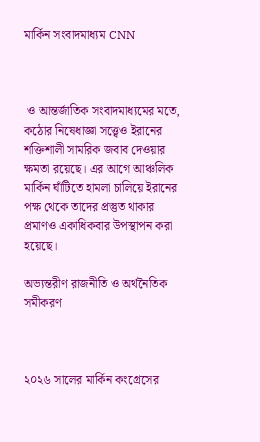মার্কিন সংবাদমাধ্যম CNN



 ও আন্তর্জাতিক সংবাদমাধ্যমের মতে, কঠোর নিষেধাজ্ঞা সত্ত্বেও ইরানের শক্তিশালী সামরিক জবাব দেওয়ার ক্ষমতা রয়েছে। এর আগে আঞ্চলিক মার্কিন ঘাঁটিতে হামলা চালিয়ে ইরানের পক্ষ থেকে তাদের প্রস্তুত থাকার প্রমাণও একাধিকবার উপস্থাপন করা হয়েছে।

অভ্যন্তরীণ রাজনীতি ও অর্থনৈতিক সমীকরণ



২০২৬ সালের মার্কিন কংগ্রেসের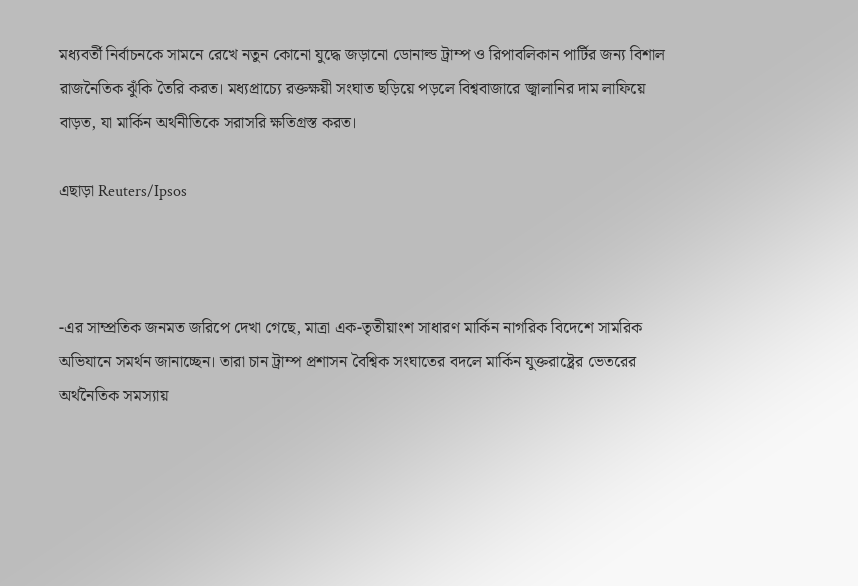মধ্যবর্তী নির্বাচনকে সামনে রেখে নতুন কোনো যুদ্ধে জড়ানো ডোনাল্ড ট্রাম্প ও রিপাবলিকান পার্টির জন্য বিশাল রাজনৈতিক ঝুঁকি তৈরি করত। মধ্যপ্রাচ্যে রক্তক্ষয়ী সংঘাত ছড়িয়ে পড়লে বিশ্ববাজারে জ্বালানির দাম লাফিয়ে বাড়ত, যা মার্কিন অর্থনীতিকে সরাসরি ক্ষতিগ্রস্ত করত।

এছাড়া Reuters/Ipsos



-এর সাম্প্রতিক জনমত জরিপে দেখা গেছে, মাত্রা এক-তৃতীয়াংশ সাধারণ মার্কিন নাগরিক বিদেশে সামরিক অভিযানে সমর্থন জানাচ্ছেন। তারা চান ট্রাম্প প্রশাসন বৈশ্বিক সংঘাতের বদলে মার্কিন যুক্তরাষ্ট্রের ভেতরের অর্থনৈতিক সমস্যায়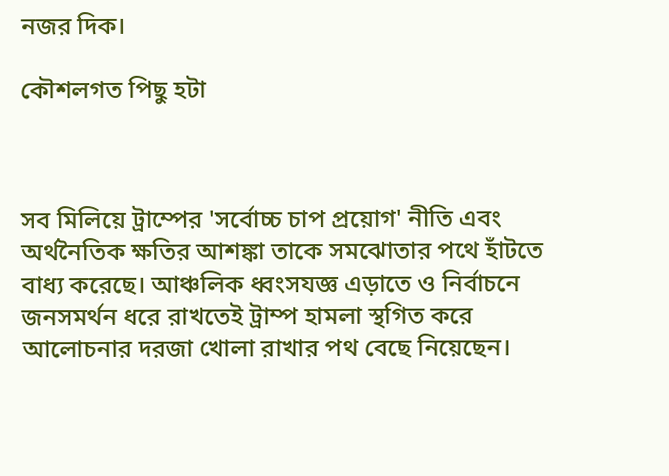নজর দিক।

কৌশলগত পিছু হটা



সব মিলিয়ে ট্রাম্পের 'সর্বোচ্চ চাপ প্রয়োগ' নীতি এবং অর্থনৈতিক ক্ষতির আশঙ্কা তাকে সমঝোতার পথে হাঁটতে বাধ্য করেছে। আঞ্চলিক ধ্বংসযজ্ঞ এড়াতে ও নির্বাচনে জনসমর্থন ধরে রাখতেই ট্রাম্প হামলা স্থগিত করে আলোচনার দরজা খোলা রাখার পথ বেছে নিয়েছেন।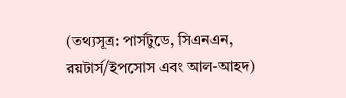(তথ্যসূত্র: পার্সটুডে, সিএনএন, রয়টার্স/ইপসোস এবং আল-আহদ)